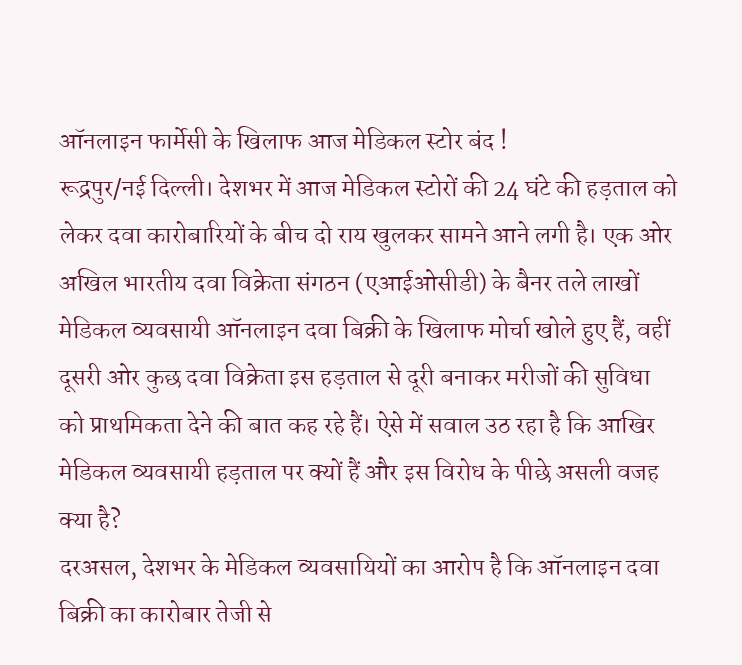ऑनलाइन फार्मेसी के खिलाफ आज मेडिकल स्टोर बंद !
रूद्रपुर/नई दिल्ली। देशभर में आज मेडिकल स्टोरों की 24 घंटे की हड़ताल को लेकर दवा कारोबारियों के बीच दो राय खुलकर सामने आने लगी है। एक ओर अखिल भारतीय दवा विक्रेता संगठन (एआईओसीडी) के बैनर तले लाखों मेडिकल व्यवसायी ऑनलाइन दवा बिक्री के खिलाफ मोर्चा खोले हुए हैं, वहीं दूसरी ओर कुछ दवा विक्रेता इस हड़ताल से दूरी बनाकर मरीजों की सुविधा को प्राथमिकता देने की बात कह रहे हैं। ऐसे में सवाल उठ रहा है कि आखिर मेडिकल व्यवसायी हड़ताल पर क्यों हैं और इस विरोध के पीछे असली वजह क्या है?
दरअसल, देशभर के मेडिकल व्यवसायियों का आरोप है कि ऑनलाइन दवा बिक्री का कारोबार तेजी से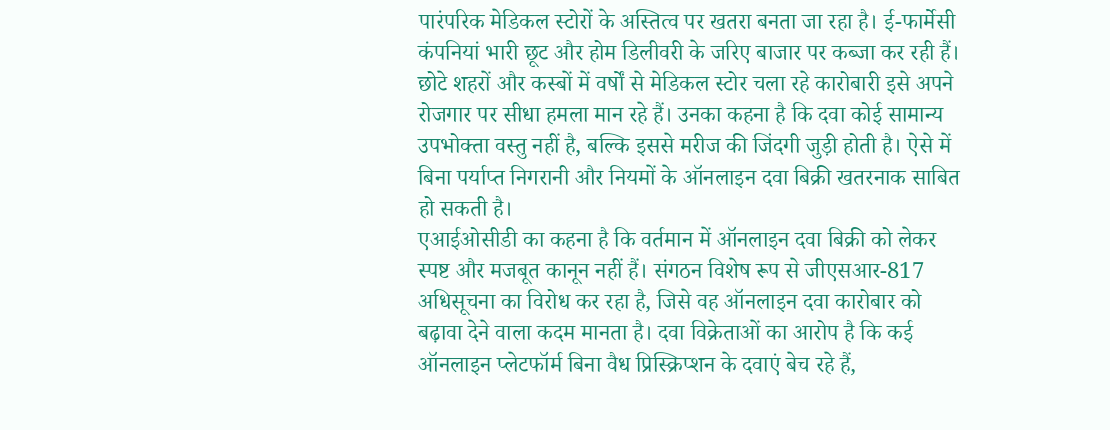पारंपरिक मेडिकल स्टोरों के अस्तित्व पर खतरा बनता जा रहा है। ई-फार्मेसी कंपनियां भारी छूट और होम डिलीवरी के जरिए बाजार पर कब्जा कर रही हैं। छोटे शहरों और कस्बों में वर्षों से मेडिकल स्टोर चला रहे कारोबारी इसे अपने रोजगार पर सीधा हमला मान रहे हैं। उनका कहना है कि दवा कोई सामान्य उपभोक्ता वस्तु नहीं है, बल्कि इससे मरीज की जिंदगी जुड़ी होती है। ऐसे में बिना पर्याप्त निगरानी और नियमों के ऑनलाइन दवा बिक्री खतरनाक साबित हो सकती है।
एआईओसीडी का कहना है कि वर्तमान में ऑनलाइन दवा बिक्री को लेकर स्पष्ट और मजबूत कानून नहीं हैं। संगठन विशेष रूप से जीएसआर-817 अधिसूचना का विरोध कर रहा है, जिसे वह ऑनलाइन दवा कारोबार को बढ़ावा देने वाला कदम मानता है। दवा विक्रेताओं का आरोप है कि कई ऑनलाइन प्लेटफॉर्म बिना वैध प्रिस्क्रिप्शन के दवाएं बेच रहे हैं,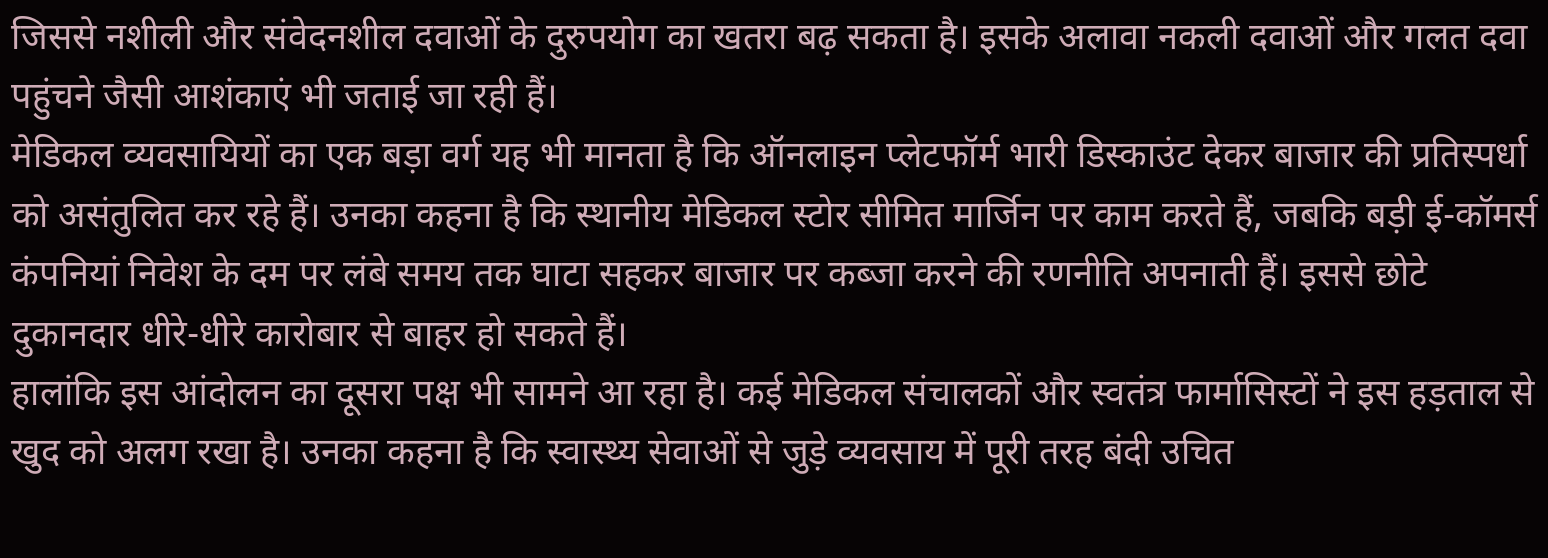जिससे नशीली और संवेदनशील दवाओं के दुरुपयोग का खतरा बढ़ सकता है। इसके अलावा नकली दवाओं और गलत दवा पहुंचने जैसी आशंकाएं भी जताई जा रही हैं।
मेडिकल व्यवसायियों का एक बड़ा वर्ग यह भी मानता है कि ऑनलाइन प्लेटफॉर्म भारी डिस्काउंट देकर बाजार की प्रतिस्पर्धा को असंतुलित कर रहे हैं। उनका कहना है कि स्थानीय मेडिकल स्टोर सीमित मार्जिन पर काम करते हैं, जबकि बड़ी ई-कॉमर्स कंपनियां निवेश के दम पर लंबे समय तक घाटा सहकर बाजार पर कब्जा करने की रणनीति अपनाती हैं। इससे छोटे दुकानदार धीरे-धीरे कारोबार से बाहर हो सकते हैं।
हालांकि इस आंदोलन का दूसरा पक्ष भी सामने आ रहा है। कई मेडिकल संचालकों और स्वतंत्र फार्मासिस्टों ने इस हड़ताल से खुद को अलग रखा है। उनका कहना है कि स्वास्थ्य सेवाओं से जुड़े व्यवसाय में पूरी तरह बंदी उचित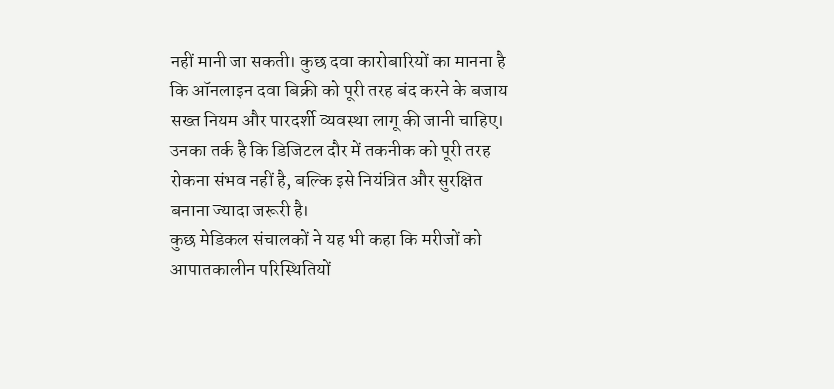नहीं मानी जा सकती। कुछ दवा कारोबारियों का मानना है कि ऑनलाइन दवा बिक्री को पूरी तरह बंद करने के बजाय सख्त नियम और पारदर्शी व्यवस्था लागू की जानी चाहिए। उनका तर्क है कि डिजिटल दौर में तकनीक को पूरी तरह रोकना संभव नहीं है, बल्कि इसे नियंत्रित और सुरक्षित बनाना ज्यादा जरूरी है।
कुछ मेडिकल संचालकों ने यह भी कहा कि मरीजों को आपातकालीन परिस्थितियों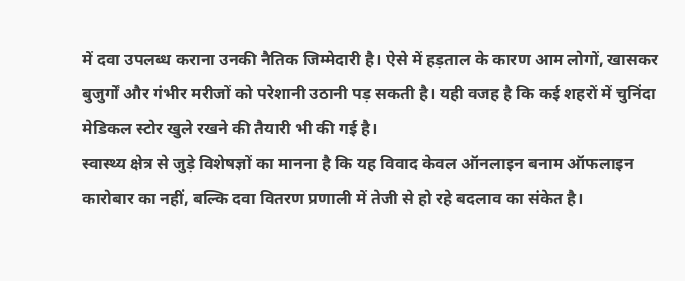में दवा उपलब्ध कराना उनकी नैतिक जिम्मेदारी है। ऐसे में हड़ताल के कारण आम लोगों, खासकर बुजुर्गों और गंभीर मरीजों को परेशानी उठानी पड़ सकती है। यही वजह है कि कई शहरों में चुनिंदा मेडिकल स्टोर खुले रखने की तैयारी भी की गई है।
स्वास्थ्य क्षेत्र से जुड़े विशेषज्ञों का मानना है कि यह विवाद केवल ऑनलाइन बनाम ऑफलाइन कारोबार का नहीं, बल्कि दवा वितरण प्रणाली में तेजी से हो रहे बदलाव का संकेत है।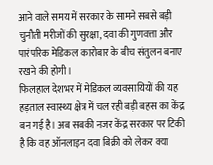आने वाले समय में सरकार के सामने सबसे बड़ी चुनौती मरीजों की सुरक्षा, दवा की गुणवत्ता और पारंपरिक मेडिकल कारोबार के बीच संतुलन बनाए रखने की होगी।
फिलहाल देशभर में मेडिकल व्यवसायियों की यह हड़ताल स्वास्थ्य क्षेत्र में चल रही बड़ी बहस का केंद्र बन गई है। अब सबकी नजर केंद्र सरकार पर टिकी है कि वह ऑनलाइन दवा बिक्री को लेकर क्या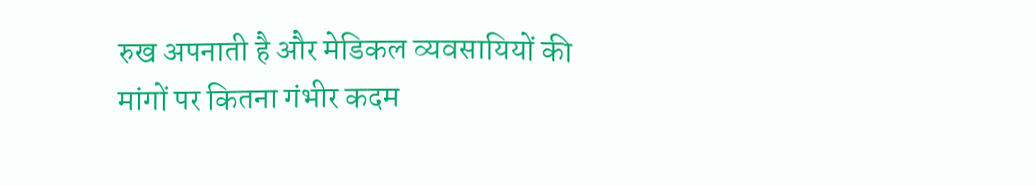रुख अपनाती है और मेडिकल व्यवसायियों की मांगों पर कितना गंभीर कदम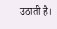उठाती है।